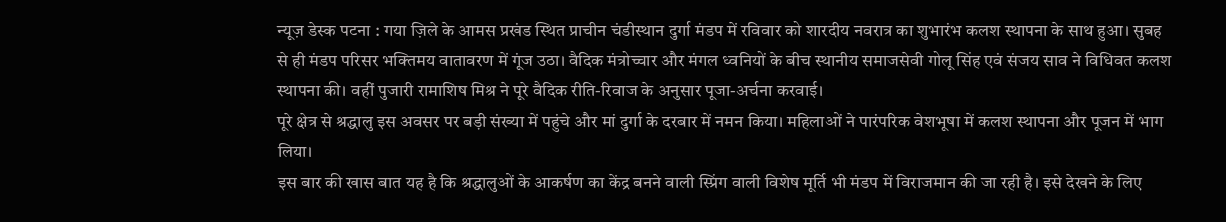न्यूज़ डेस्क पटना : गया ज़िले के आमस प्रखंड स्थित प्राचीन चंडीस्थान दुर्गा मंडप में रविवार को शारदीय नवरात्र का शुभारंभ कलश स्थापना के साथ हुआ। सुबह से ही मंडप परिसर भक्तिमय वातावरण में गूंज उठा। वैदिक मंत्रोच्चार और मंगल ध्वनियों के बीच स्थानीय समाजसेवी गोलू सिंह एवं संजय साव ने विधिवत कलश स्थापना की। वहीं पुजारी रामाशिष मिश्र ने पूरे वैदिक रीति-रिवाज के अनुसार पूजा-अर्चना करवाई।
पूरे क्षेत्र से श्रद्धालु इस अवसर पर बड़ी संख्या में पहुंचे और मां दुर्गा के दरबार में नमन किया। महिलाओं ने पारंपरिक वेशभूषा में कलश स्थापना और पूजन में भाग लिया।
इस बार की खास बात यह है कि श्रद्धालुओं के आकर्षण का केंद्र बनने वाली स्प्रिंग वाली विशेष मूर्ति भी मंडप में विराजमान की जा रही है। इसे देखने के लिए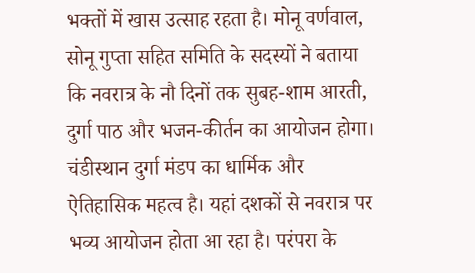भक्तों में खास उत्साह रहता है। मोनू वर्णवाल, सोनू गुप्ता सहित समिति के सदस्यों ने बताया कि नवरात्र के नौ दिनों तक सुबह-शाम आरती, दुर्गा पाठ और भजन-कीर्तन का आयोजन होगा।
चंडीस्थान दुर्गा मंडप का धार्मिक और ऐतिहासिक महत्व है। यहां दशकों से नवरात्र पर भव्य आयोजन होता आ रहा है। परंपरा के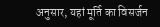अनुसार, यहां मूर्ति का विसर्जन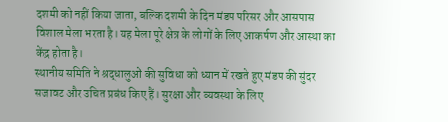दशमी को नहीं किया जाता, बल्कि दशमी के दिन मंडप परिसर और आसपास विशाल मेला भरता है। यह मेला पूरे क्षेत्र के लोगों के लिए आकर्षण और आस्था का केंद्र होता है।
स्थानीय समिति ने श्रद्धालुओं की सुविधा को ध्यान में रखते हुए मंडप की सुंदर सजावट और उचित प्रबंध किए हैं। सुरक्षा और व्यवस्था के लिए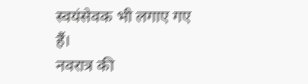स्वयंसेवक भी लगाए गए हैं।
नवरात्र की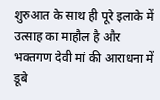शुरुआत के साथ ही पूरे इलाके में उत्साह का माहौल है और भक्तगण देवी मां की आराधना में डूबे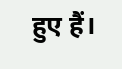हुए हैं।